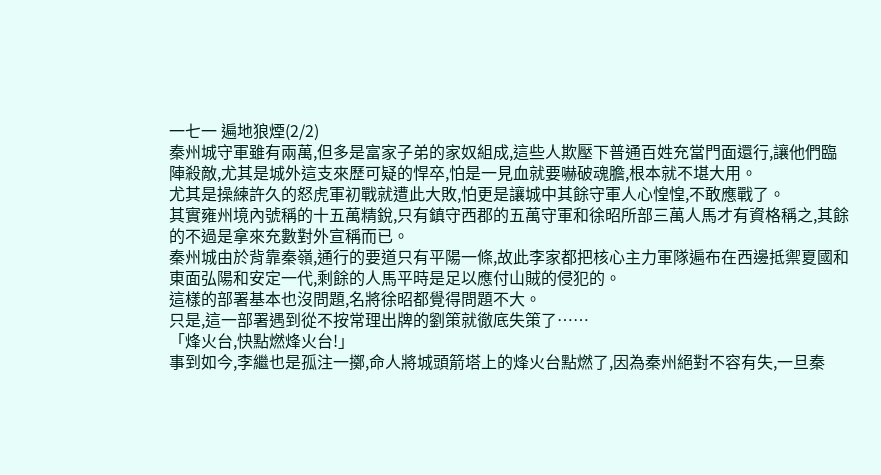一七一 遍地狼煙(2/2)
秦州城守軍雖有兩萬,但多是富家子弟的家奴組成,這些人欺壓下普通百姓充當門面還行,讓他們臨陣殺敵,尤其是城外這支來歷可疑的悍卒,怕是一見血就要嚇破魂膽,根本就不堪大用。
尤其是操練許久的怒虎軍初戰就遭此大敗,怕更是讓城中其餘守軍人心惶惶,不敢應戰了。
其實雍州境內號稱的十五萬精銳,只有鎮守西郡的五萬守軍和徐昭所部三萬人馬才有資格稱之,其餘的不過是拿來充數對外宣稱而已。
秦州城由於背靠秦嶺,通行的要道只有平陽一條,故此李家都把核心主力軍隊遍布在西邊抵禦夏國和東面弘陽和安定一代,剩餘的人馬平時是足以應付山賊的侵犯的。
這樣的部署基本也沒問題,名將徐昭都覺得問題不大。
只是,這一部署遇到從不按常理出牌的劉策就徹底失策了……
「烽火台,快點燃烽火台!」
事到如今,李繼也是孤注一擲,命人將城頭箭塔上的烽火台點燃了,因為秦州絕對不容有失,一旦秦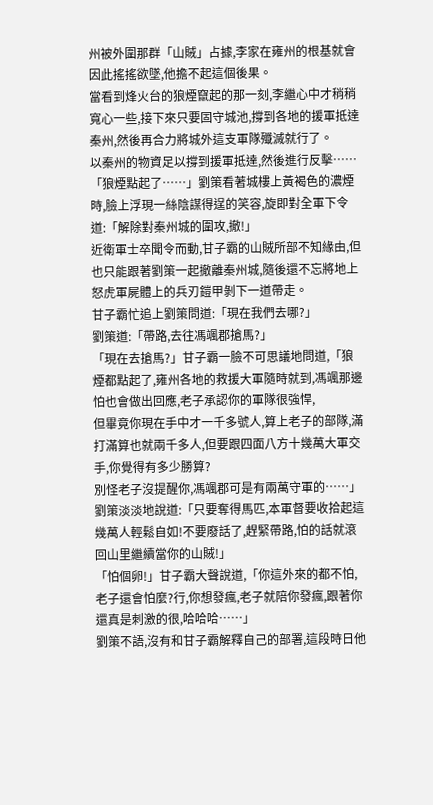州被外圍那群「山賊」占據,李家在雍州的根基就會因此搖搖欲墜,他擔不起這個後果。
當看到烽火台的狼煙竄起的那一刻,李繼心中才稍稍寬心一些,接下來只要固守城池,撐到各地的援軍抵達秦州,然後再合力將城外這支軍隊殲滅就行了。
以秦州的物資足以撐到援軍抵達,然後進行反擊……
「狼煙點起了……」劉策看著城樓上黃褐色的濃煙時,臉上浮現一絲陰謀得逞的笑容,旋即對全軍下令道:「解除對秦州城的圍攻,撤!」
近衛軍士卒聞令而動,甘子霸的山賊所部不知緣由,但也只能跟著劉策一起撤離秦州城,隨後還不忘將地上怒虎軍屍體上的兵刃鎧甲剝下一道帶走。
甘子霸忙追上劉策問道:「現在我們去哪?」
劉策道:「帶路,去往馮颯郡搶馬?」
「現在去搶馬?」甘子霸一臉不可思議地問道,「狼煙都點起了,雍州各地的救援大軍隨時就到,馮颯那邊怕也會做出回應,老子承認你的軍隊很強悍,
但畢竟你現在手中才一千多號人,算上老子的部隊,滿打滿算也就兩千多人,但要跟四面八方十幾萬大軍交手,你覺得有多少勝算?
別怪老子沒提醒你,馮颯郡可是有兩萬守軍的……」
劉策淡淡地說道:「只要奪得馬匹,本軍督要收拾起這幾萬人輕鬆自如!不要廢話了,趕緊帶路,怕的話就滾回山里繼續當你的山賊!」
「怕個卵!」甘子霸大聲說道,「你這外來的都不怕,老子還會怕麼?行,你想發瘋,老子就陪你發瘋,跟著你還真是刺激的很,哈哈哈……」
劉策不語,沒有和甘子霸解釋自己的部署,這段時日他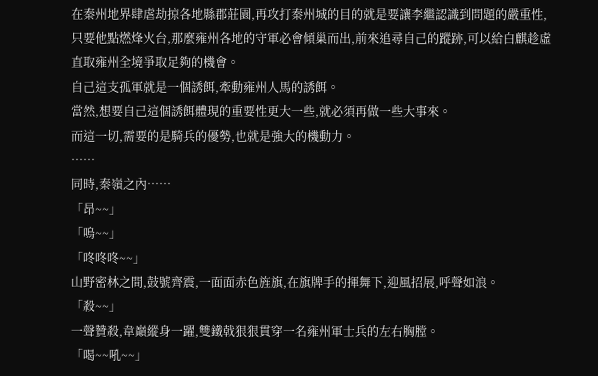在秦州地界肆虐劫掠各地縣郡莊園,再攻打秦州城的目的就是要讓李繼認識到問題的嚴重性,只要他點燃烽火台,那麼雍州各地的守軍必會傾巢而出,前來追尋自己的蹤跡,可以給白麒趁虛直取雍州全境爭取足夠的機會。
自己這支孤軍就是一個誘餌,牽動雍州人馬的誘餌。
當然,想要自己這個誘餌體現的重要性更大一些,就必須再做一些大事來。
而這一切,需要的是騎兵的優勢,也就是強大的機動力。
……
同時,秦嶺之內……
「昂~~」
「嗚~~」
「咚咚咚~~」
山野密林之間,鼓號齊震,一面面赤色旌旗,在旗牌手的揮舞下,迎風招展,呼聲如浪。
「殺~~」
一聲贊殺,韋巔縱身一躍,雙鐵戟狠狠貫穿一名雍州軍士兵的左右胸膛。
「喝~~吼~~」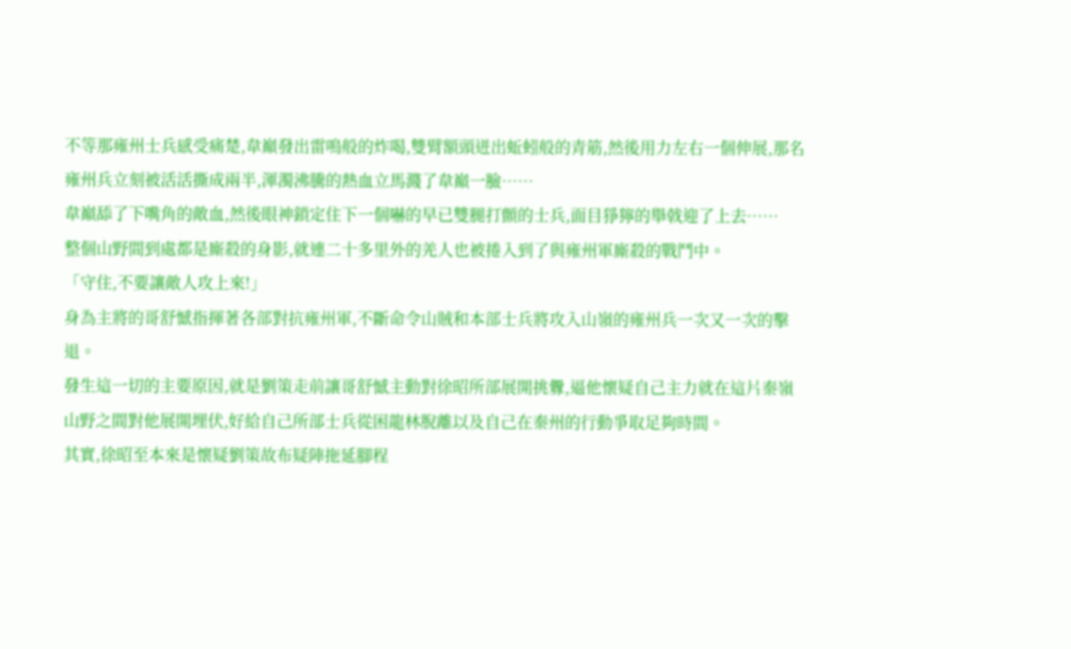不等那雍州士兵感受痛楚,韋巔發出雷鳴般的炸喝,雙臂額頭迸出蚯蚓般的青筋,然後用力左右一個伸展,那名雍州兵立刻被活活撕成兩半,渾濁沸騰的熱血立馬濺了韋巔一臉……
韋巔舔了下嘴角的敵血,然後眼神鎖定住下一個嚇的早已雙腿打顫的士兵,面目猙獰的舉戟迎了上去……
整個山野間到處都是廝殺的身影,就連二十多里外的羌人也被捲入到了與雍州軍廝殺的戰鬥中。
「守住,不要讓敵人攻上來!」
身為主將的哥舒憾指揮著各部對抗雍州軍,不斷命令山賊和本部士兵將攻入山嶺的雍州兵一次又一次的擊退。
發生這一切的主要原因,就是劉策走前讓哥舒憾主動對徐昭所部展開挑釁,逼他懷疑自己主力就在這片秦嶺山野之間對他展開埋伏,好給自己所部士兵從困龍林脫離以及自己在秦州的行動爭取足夠時間。
其實,徐昭至本來是懷疑劉策故布疑陣拖延腳程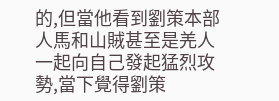的,但當他看到劉策本部人馬和山賊甚至是羌人一起向自己發起猛烈攻勢,當下覺得劉策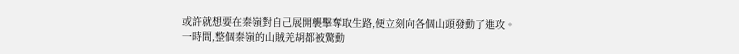或許就想要在秦嶺對自己展開襲擊奪取生路,便立刻向各個山頭發動了進攻。
一時間,整個秦嶺的山賊羌胡都被驚動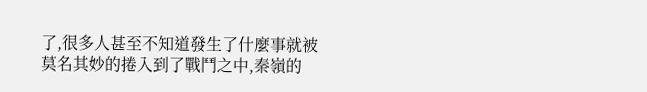了,很多人甚至不知道發生了什麼事就被莫名其妙的捲入到了戰鬥之中,秦嶺的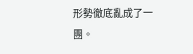形勢徹底亂成了一團。